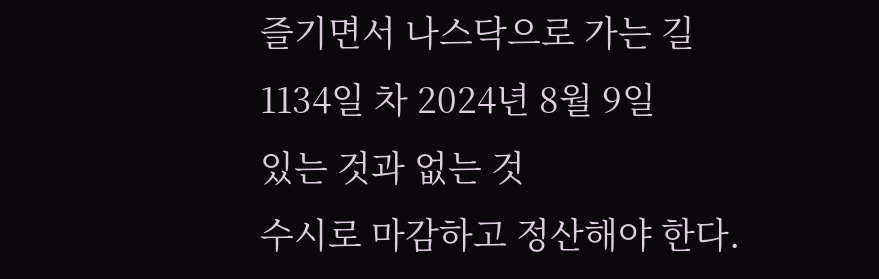즐기면서 나스닥으로 가는 길
1134일 차 2024년 8월 9일
있는 것과 없는 것
수시로 마감하고 정산해야 한다.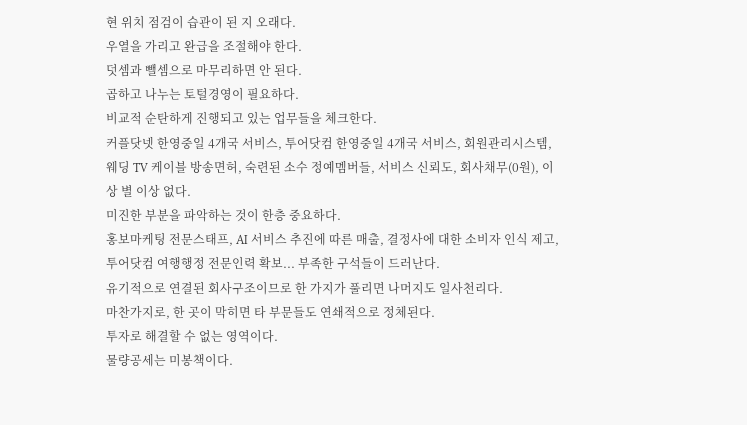현 위치 점검이 습관이 된 지 오래다.
우열을 가리고 완급을 조절해야 한다.
덧셈과 뺄셈으로 마무리하면 안 된다.
곱하고 나누는 토털경영이 필요하다.
비교적 순탄하게 진행되고 있는 업무들을 체크한다.
커플닷넷 한영중일 4개국 서비스, 투어닷컴 한영중일 4개국 서비스, 회원관리시스템, 웨딩 TV 케이블 방송면허, 숙련된 소수 정예멤버들, 서비스 신뢰도, 회사채무(0원), 이상 별 이상 없다.
미진한 부분을 파악하는 것이 한층 중요하다.
홍보마케팅 전문스태프, AI 서비스 추진에 따른 매출, 결정사에 대한 소비자 인식 제고, 투어닷컴 여행행정 전문인력 확보... 부족한 구석들이 드러난다.
유기적으로 연결된 회사구조이므로 한 가지가 풀리면 나머지도 일사천리다.
마찬가지로, 한 곳이 막히면 타 부문들도 연쇄적으로 정체된다.
투자로 해결할 수 없는 영역이다.
물량공세는 미봉책이다.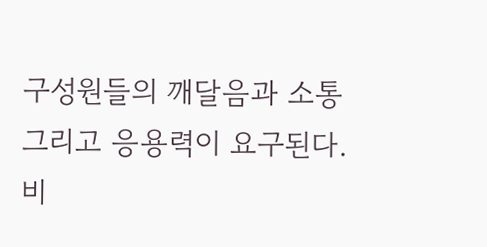구성원들의 깨달음과 소통 그리고 응용력이 요구된다.
비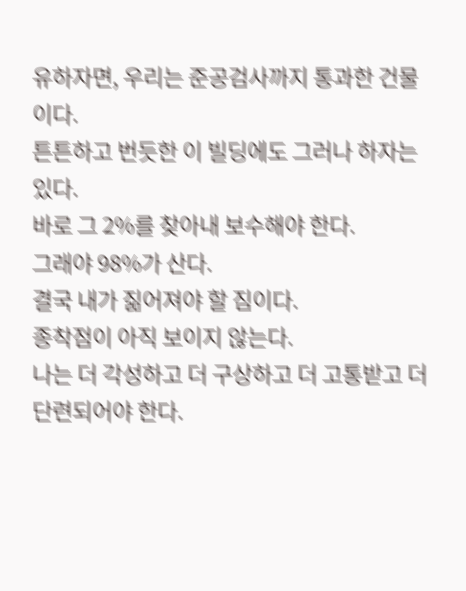유하자면, 우리는 준공검사까지 통과한 건물이다.
튼튼하고 번듯한 이 빌딩에도 그러나 하자는 있다.
바로 그 2%를 찾아내 보수해야 한다.
그래야 98%가 산다.
결국 내가 짊어져야 할 짐이다.
종착점이 아직 보이지 않는다.
나는 더 각성하고 더 구상하고 더 고통받고 더 단련되어야 한다.